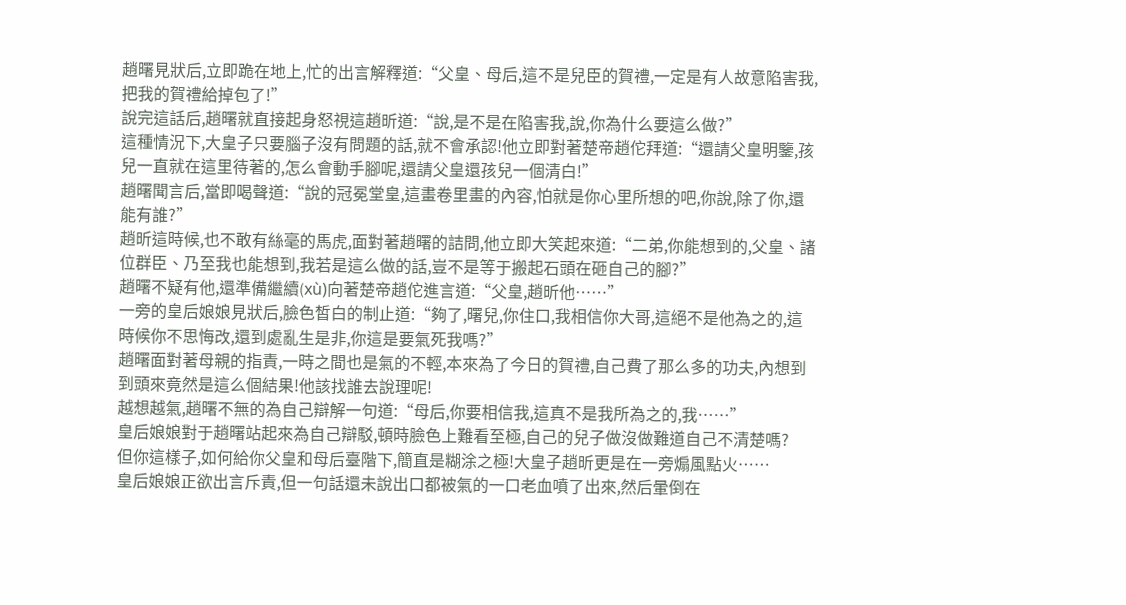趙曙見狀后,立即跪在地上,忙的出言解釋道:“父皇、母后,這不是兒臣的賀禮,一定是有人故意陷害我,把我的賀禮給掉包了!”
說完這話后,趙曙就直接起身怒視這趙昕道:“說,是不是在陷害我,說,你為什么要這么做?”
這種情況下,大皇子只要腦子沒有問題的話,就不會承認!他立即對著楚帝趙佗拜道:“還請父皇明鑒,孩兒一直就在這里待著的,怎么會動手腳呢,還請父皇還孩兒一個清白!”
趙曙聞言后,當即喝聲道:“說的冠冕堂皇,這畫卷里畫的內容,怕就是你心里所想的吧,你說,除了你,還能有誰?”
趙昕這時候,也不敢有絲毫的馬虎,面對著趙曙的詰問,他立即大笑起來道:“二弟,你能想到的,父皇、諸位群臣、乃至我也能想到,我若是這么做的話,豈不是等于搬起石頭在砸自己的腳?”
趙曙不疑有他,還準備繼續(xù)向著楚帝趙佗進言道:“父皇,趙昕他……”
一旁的皇后娘娘見狀后,臉色皙白的制止道:“夠了,曙兒,你住口,我相信你大哥,這絕不是他為之的,這時候你不思悔改,還到處亂生是非,你這是要氣死我嗎?”
趙曙面對著母親的指責,一時之間也是氣的不輕,本來為了今日的賀禮,自己費了那么多的功夫,內想到到頭來竟然是這么個結果!他該找誰去說理呢!
越想越氣,趙曙不無的為自己辯解一句道:“母后,你要相信我,這真不是我所為之的,我……”
皇后娘娘對于趙曙站起來為自己辯駁,頓時臉色上難看至極,自己的兒子做沒做難道自己不清楚嗎?
但你這樣子,如何給你父皇和母后臺階下,簡直是糊涂之極!大皇子趙昕更是在一旁煽風點火……
皇后娘娘正欲出言斥責,但一句話還未說出口都被氣的一口老血噴了出來,然后暈倒在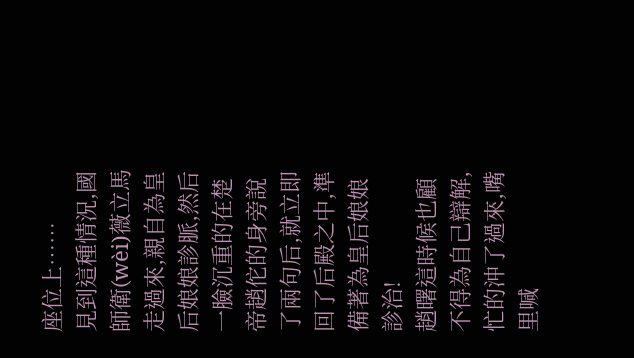座位上……
見到這種情況,國師衛(wèi)薇立馬走過來,親自為皇后娘娘診脈,然后一臉沉重的在楚帝趙佗的身旁說了兩句后,就立即回了后殿之中,準備著為皇后娘娘診治!
趙曙這時候也顧不得為自己辯解,忙的沖了過來,嘴里喊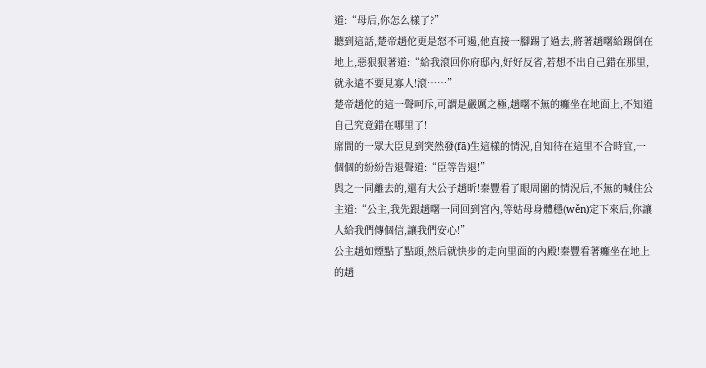道:“母后,你怎么樣了?”
聽到這話,楚帝趙佗更是怒不可遏,他直接一腳踢了過去,將著趙曙給踢倒在地上,惡狠狠著道:“給我滾回你府邸內,好好反省,若想不出自己錯在那里,就永遠不要見寡人!滾……”
楚帝趙佗的這一聲呵斥,可謂是嚴厲之極,趙曙不無的癱坐在地面上,不知道自己究竟錯在哪里了!
席間的一眾大臣見到突然發(fā)生這樣的情況,自知待在這里不合時宜,一個個的紛紛告退聲道:“臣等告退!”
與之一同離去的,還有大公子趙昕!秦豐看了眼周圍的情況后,不無的喊住公主道:“公主,我先跟趙曙一同回到宮內,等姑母身體穩(wěn)定下來后,你讓人給我們傳個信,讓我們安心!”
公主趙如煙點了點頭,然后就快步的走向里面的內殿!秦豐看著癱坐在地上的趙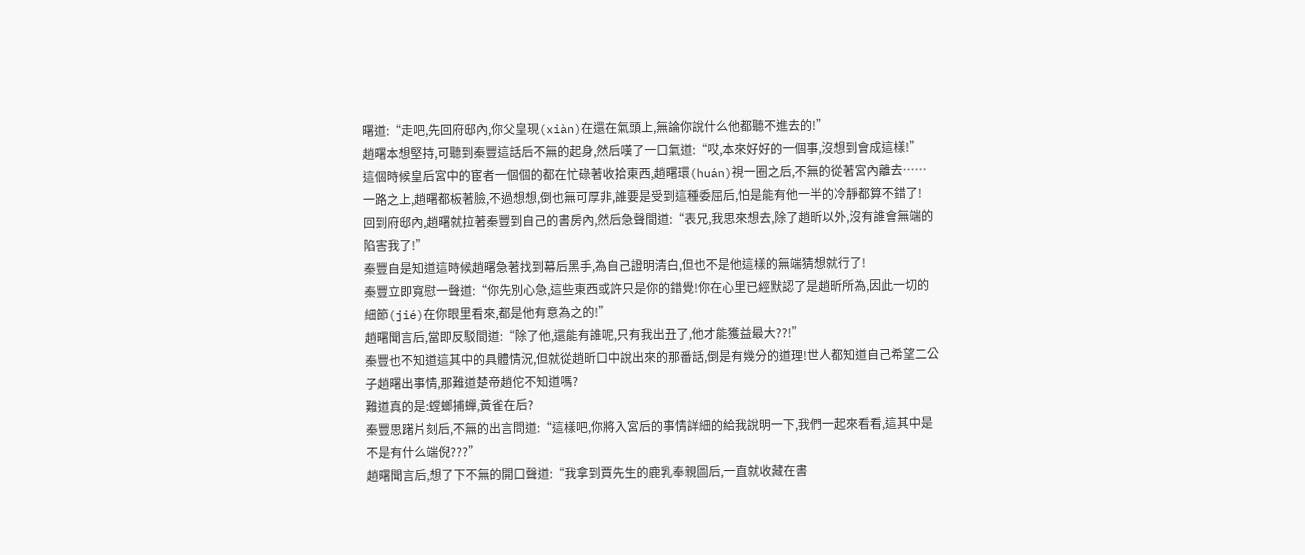曙道:“走吧,先回府邸內,你父皇現(xiàn)在還在氣頭上,無論你說什么他都聽不進去的!”
趙曙本想堅持,可聽到秦豐這話后不無的起身,然后嘆了一口氣道:“哎,本來好好的一個事,沒想到會成這樣!”
這個時候皇后宮中的宦者一個個的都在忙碌著收拾東西,趙曙環(huán)視一圈之后,不無的從著宮內離去……
一路之上,趙曙都板著臉,不過想想,倒也無可厚非,誰要是受到這種委屈后,怕是能有他一半的冷靜都算不錯了!
回到府邸內,趙曙就拉著秦豐到自己的書房內,然后急聲間道:“表兄,我思來想去,除了趙昕以外,沒有誰會無端的陷害我了!”
秦豐自是知道這時候趙曙急著找到幕后黑手,為自己證明清白,但也不是他這樣的無端猜想就行了!
秦豐立即寬慰一聲道:“你先別心急,這些東西或許只是你的錯覺!你在心里已經默認了是趙昕所為,因此一切的細節(jié)在你眼里看來,都是他有意為之的!”
趙曙聞言后,當即反駁間道:“除了他,還能有誰呢,只有我出丑了,他才能獲益最大??!”
秦豐也不知道這其中的具體情況,但就從趙昕口中說出來的那番話,倒是有幾分的道理!世人都知道自己希望二公子趙曙出事情,那難道楚帝趙佗不知道嗎?
難道真的是:螳螂捕蟬,黃雀在后?
秦豐思躇片刻后,不無的出言問道:“這樣吧,你將入宮后的事情詳細的給我說明一下,我們一起來看看,這其中是不是有什么端倪???”
趙曙聞言后,想了下不無的開口聲道:“我拿到賈先生的鹿乳奉親圖后,一直就收藏在書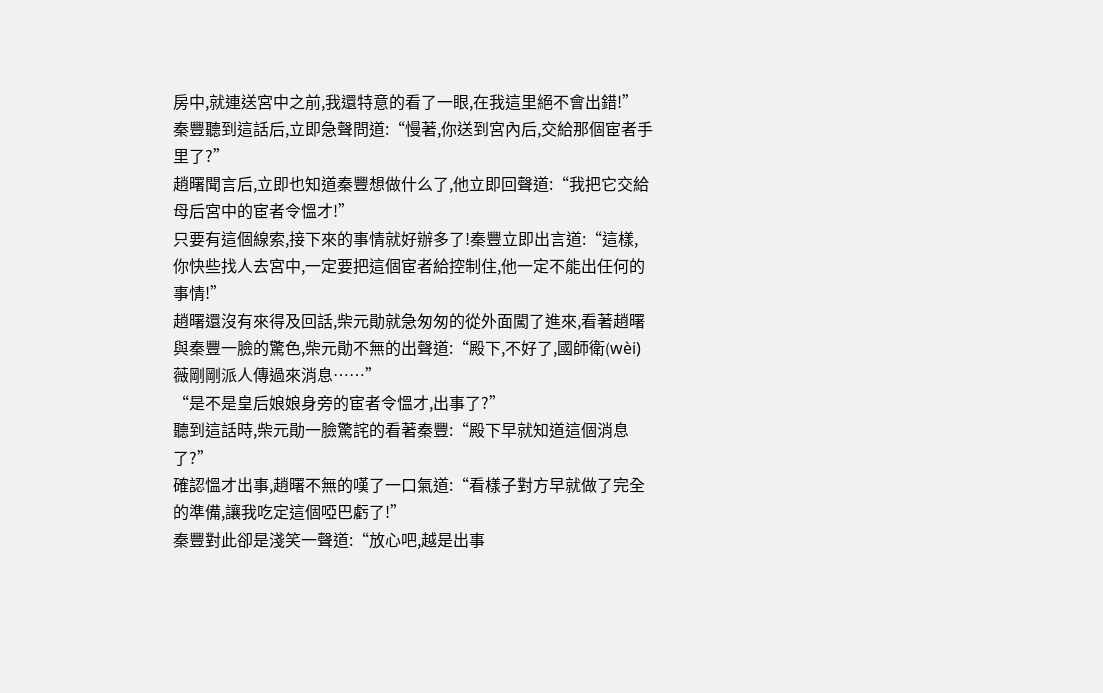房中,就連送宮中之前,我還特意的看了一眼,在我這里絕不會出錯!”
秦豐聽到這話后,立即急聲問道:“慢著,你送到宮內后,交給那個宦者手里了?”
趙曙聞言后,立即也知道秦豐想做什么了,他立即回聲道:“我把它交給母后宮中的宦者令慍才!”
只要有這個線索,接下來的事情就好辦多了!秦豐立即出言道:“這樣,你快些找人去宮中,一定要把這個宦者給控制住,他一定不能出任何的事情!”
趙曙還沒有來得及回話,柴元勛就急匆匆的從外面闖了進來,看著趙曙與秦豐一臉的驚色,柴元勛不無的出聲道:“殿下,不好了,國師衛(wèi)薇剛剛派人傳過來消息……”
“是不是皇后娘娘身旁的宦者令慍才,出事了?”
聽到這話時,柴元勛一臉驚詫的看著秦豐:“殿下早就知道這個消息了?”
確認慍才出事,趙曙不無的嘆了一口氣道:“看樣子對方早就做了完全的準備,讓我吃定這個啞巴虧了!”
秦豐對此卻是淺笑一聲道:“放心吧,越是出事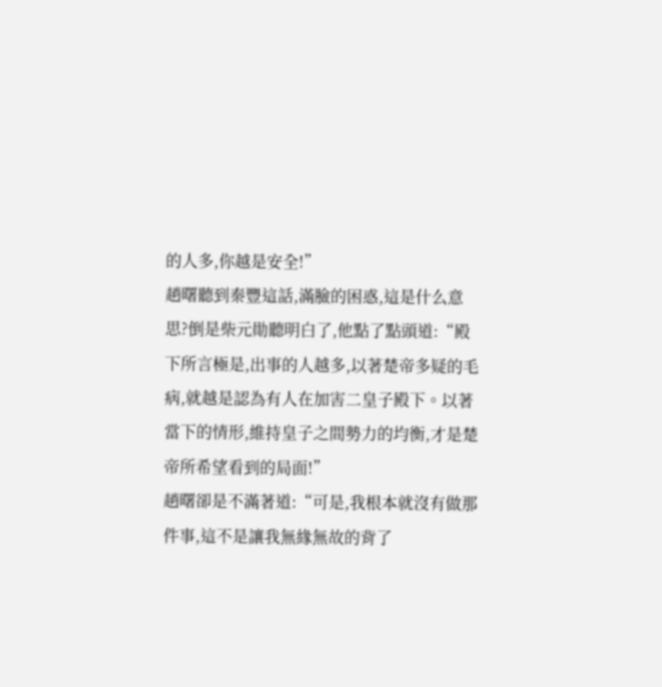的人多,你越是安全!”
趙曙聽到秦豐這話,滿臉的困惑,這是什么意思?倒是柴元勛聽明白了,他點了點頭道:“殿下所言極是,出事的人越多,以著楚帝多疑的毛病,就越是認為有人在加害二皇子殿下。以著當下的情形,維持皇子之間勢力的均衡,才是楚帝所希望看到的局面!”
趙曙卻是不滿著道:“可是,我根本就沒有做那件事,這不是讓我無緣無故的背了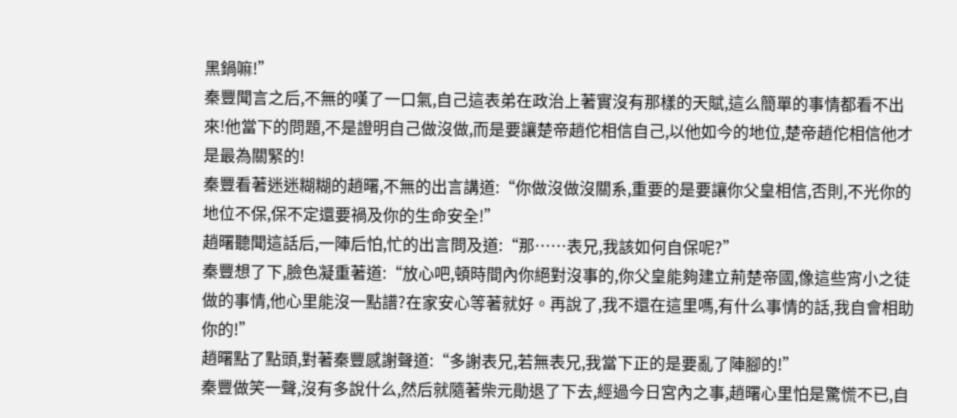黑鍋嘛!”
秦豐聞言之后,不無的嘆了一口氣,自己這表弟在政治上著實沒有那樣的天賦,這么簡單的事情都看不出來!他當下的問題,不是證明自己做沒做,而是要讓楚帝趙佗相信自己,以他如今的地位,楚帝趙佗相信他才是最為關緊的!
秦豐看著迷迷糊糊的趙曙,不無的出言講道:“你做沒做沒關系,重要的是要讓你父皇相信,否則,不光你的地位不保,保不定還要禍及你的生命安全!”
趙曙聽聞這話后,一陣后怕,忙的出言問及道:“那……表兄,我該如何自保呢?”
秦豐想了下,臉色凝重著道:“放心吧,頓時間內你絕對沒事的,你父皇能夠建立荊楚帝國,像這些宵小之徒做的事情,他心里能沒一點譜?在家安心等著就好。再說了,我不還在這里嗎,有什么事情的話,我自會相助你的!”
趙曙點了點頭,對著秦豐感謝聲道:“多謝表兄,若無表兄,我當下正的是要亂了陣腳的!”
秦豐做笑一聲,沒有多說什么,然后就隨著柴元勛退了下去,經過今日宮內之事,趙曙心里怕是驚慌不已,自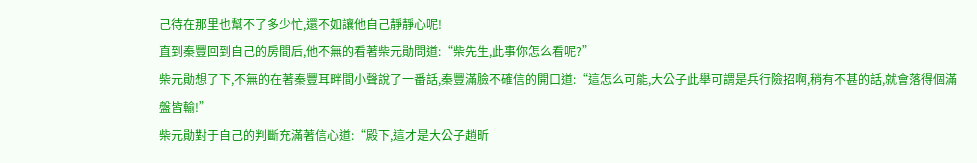己待在那里也幫不了多少忙,還不如讓他自己靜靜心呢!
直到秦豐回到自己的房間后,他不無的看著柴元勛問道:“柴先生,此事你怎么看呢?”
柴元勛想了下,不無的在著秦豐耳畔間小聲說了一番話,秦豐滿臉不確信的開口道:“這怎么可能,大公子此舉可謂是兵行險招啊,稍有不甚的話,就會落得個滿盤皆輸!”
柴元勛對于自己的判斷充滿著信心道:“殿下,這才是大公子趙昕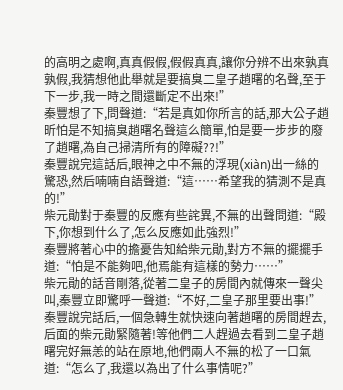的高明之處啊,真真假假,假假真真,讓你分辨不出來孰真孰假,我猜想他此舉就是要搞臭二皇子趙曙的名聲,至于下一步,我一時之間還斷定不出來!”
秦豐想了下,問聲道:“若是真如你所言的話,那大公子趙昕怕是不知搞臭趙曙名聲這么簡單,怕是要一步步的廢了趙曙,為自己掃清所有的障礙??!”
秦豐說完這話后,眼神之中不無的浮現(xiàn)出一絲的驚恐,然后喃喃自語聲道:“這……希望我的猜測不是真的!”
柴元勛對于秦豐的反應有些詫異,不無的出聲問道:“殿下,你想到什么了,怎么反應如此強烈!”
秦豐將著心中的擔憂告知給柴元勛,對方不無的擺擺手道:“怕是不能夠吧,他焉能有這樣的勢力……”
柴元勛的話音剛落,從著二皇子的房間內就傳來一聲尖叫,秦豐立即驚呼一聲道:“不好,二皇子那里要出事!”
秦豐說完話后,一個急轉生就快速向著趙曙的房間趕去,后面的柴元勛緊隨著!等他們二人趕過去看到二皇子趙曙完好無恙的站在原地,他們兩人不無的松了一口氣道:“怎么了,我還以為出了什么事情呢?”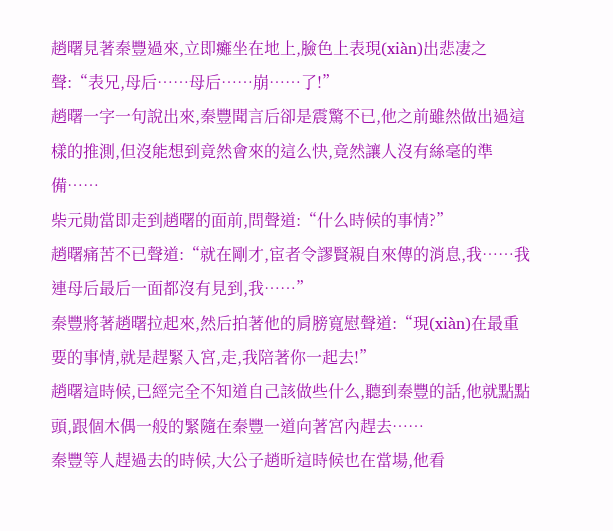趙曙見著秦豐過來,立即癱坐在地上,臉色上表現(xiàn)出悲凄之聲:“表兄,母后……母后……崩……了!”
趙曙一字一句說出來,秦豐聞言后卻是震驚不已,他之前雖然做出過這樣的推測,但沒能想到竟然會來的這么快,竟然讓人沒有絲毫的準備……
柴元勛當即走到趙曙的面前,問聲道:“什么時候的事情?”
趙曙痛苦不已聲道:“就在剛才,宦者令謬賢親自來傳的消息,我……我連母后最后一面都沒有見到,我……”
秦豐將著趙曙拉起來,然后拍著他的肩膀寬慰聲道:“現(xiàn)在最重要的事情,就是趕緊入宮,走,我陪著你一起去!”
趙曙這時候,已經完全不知道自己該做些什么,聽到秦豐的話,他就點點頭,跟個木偶一般的緊隨在秦豐一道向著宮內趕去……
秦豐等人趕過去的時候,大公子趙昕這時候也在當場,他看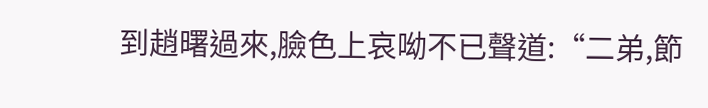到趙曙過來,臉色上哀呦不已聲道:“二弟,節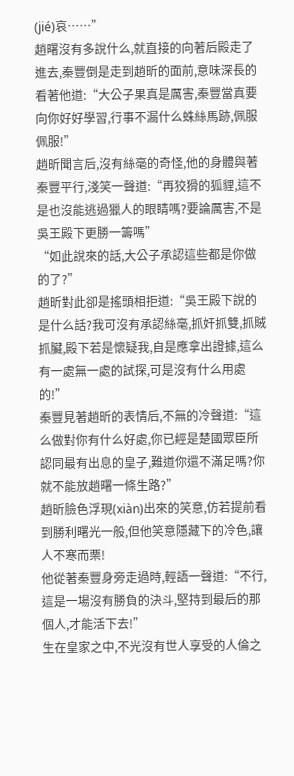(jié)哀……”
趙曙沒有多說什么,就直接的向著后殿走了進去,秦豐倒是走到趙昕的面前,意味深長的看著他道:“大公子果真是厲害,秦豐當真要向你好好學習,行事不漏什么蛛絲馬跡,佩服佩服!”
趙昕聞言后,沒有絲毫的奇怪,他的身體與著秦豐平行,淺笑一聲道:“再狡猾的狐貍,這不是也沒能逃過獵人的眼睛嗎?要論厲害,不是吳王殿下更勝一籌嗎”
“如此說來的話,大公子承認這些都是你做的了?”
趙昕對此卻是搖頭相拒道:“吳王殿下說的是什么話?我可沒有承認絲毫,抓奸抓雙,抓賊抓臟,殿下若是懷疑我,自是應拿出證據,這么有一處無一處的試探,可是沒有什么用處的!”
秦豐見著趙昕的表情后,不無的冷聲道:“這么做對你有什么好處,你已經是楚國眾臣所認同最有出息的皇子,難道你還不滿足嗎?你就不能放趙曙一條生路?”
趙昕臉色浮現(xiàn)出來的笑意,仿若提前看到勝利曙光一般,但他笑意隱藏下的冷色,讓人不寒而栗!
他從著秦豐身旁走過時,輕語一聲道:“不行,這是一場沒有勝負的決斗,堅持到最后的那個人,才能活下去!”
生在皇家之中,不光沒有世人享受的人倫之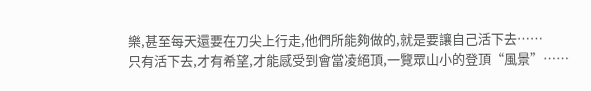樂,甚至每天還要在刀尖上行走,他們所能夠做的,就是要讓自己活下去……
只有活下去,才有希望,才能感受到會當凌絕頂,一覽眾山小的登頂“風景”……